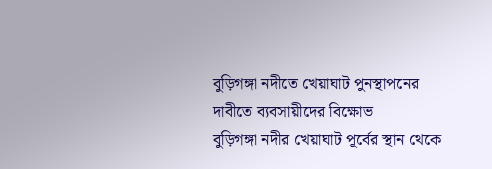বুড়িগঙ্গা নদীতে খেয়াঘাট পুনস্থাপনের দাবীতে ব্যবসায়ীদের বিক্ষোভ
বুড়িগঙ্গা নদীর খেয়াঘাট পূর্বের স্থান থেকে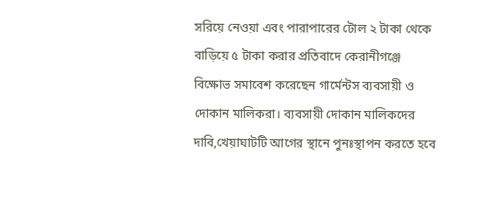সরিয়ে নেওয়া এবং পারাপারের টোল ২ টাকা থেকে বাড়িয়ে ৫ টাকা করার প্রতিবাদে কেরানীগঞ্জে বিক্ষোভ সমাবেশ করেছেন গার্মেন্টস ব্যবসায়ী ও দোকান মালিকরা। ব্যবসায়ী দোকান মালিকদের দাবি,খেয়াঘাটটি আগের স্থানে পুনঃস্থাপন করতে হবে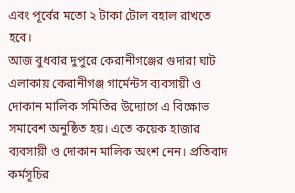এবং পূর্বের মতো ২ টাকা টোল বহাল রাখতে হবে।
আজ বুধবার দুপুরে কেরানীগঞ্জের গুদারা ঘাট এলাকায় কেরানীগঞ্জ গার্মেন্টস ব্যবসায়ী ও দোকান মালিক সমিতির উদ্যোগে এ বিক্ষোভ সমাবেশ অনুষ্ঠিত হয়। এতে কয়েক হাজার ব্যবসায়ী ও দোকান মালিক অংশ নেন। প্রতিবাদ কর্মসূচির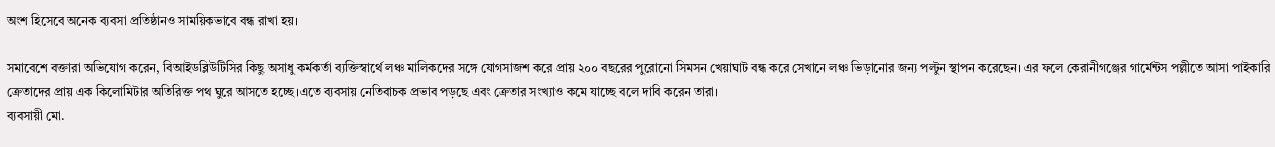অংশ হিসেবে অনেক ব্যবসা প্রতিষ্ঠানও সাময়িকভাবে বন্ধ রাখা হয়।

সমাবেশে বক্তারা অভিযোগ করেন, বিআইডব্লিউটিসির কিছু অসাধু কর্মকর্তা ব্যক্তিস্বার্থে লঞ্চ মালিকদের সঙ্গে যোগসাজশ করে প্রায় ২০০ বছরের পুরোনো সিমসন খেয়াঘাট বন্ধ করে সেখানে লঞ্চ ভিড়ানোর জন্য পল্টুন স্থাপন করেছেন। এর ফলে কেরানীগঞ্জের গার্মেন্টস পল্লীতে আসা পাইকারি ক্রেতাদের প্রায় এক কিলোমিটার অতিরিক্ত পথ ঘুরে আসতে হচ্ছে।এতে ব্যবসায় নেতিবাচক প্রভাব পড়ছে এবং ক্রেতার সংখ্যাও কমে যাচ্ছে বলে দাবি করেন তারা।
ব্যবসায়ী মো.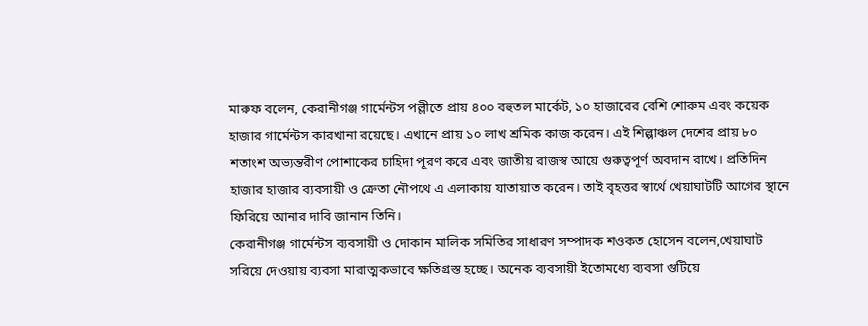মারুফ বলেন, কেরানীগঞ্জ গার্মেন্টস পল্লীতে প্রায় ৪০০ বহুতল মার্কেট, ১০ হাজারের বেশি শোরুম এবং কয়েক হাজার গার্মেন্টস কারখানা রয়েছে। এখানে প্রায় ১০ লাখ শ্রমিক কাজ করেন। এই শিল্পাঞ্চল দেশের প্রায় ৮০ শতাংশ অভ্যন্তরীণ পোশাকের চাহিদা পূরণ করে এবং জাতীয় রাজস্ব আয়ে গুরুত্বপূর্ণ অবদান রাখে। প্রতিদিন হাজার হাজার ব্যবসায়ী ও ক্রেতা নৌপথে এ এলাকায় যাতায়াত করেন। তাই বৃহত্তর স্বার্থে খেয়াঘাটটি আগের স্থানে ফিরিয়ে আনার দাবি জানান তিনি।
কেরানীগঞ্জ গার্মেন্টস ব্যবসায়ী ও দোকান মালিক সমিতির সাধারণ সম্পাদক শওকত হোসেন বলেন,খেয়াঘাট সরিয়ে দেওয়ায় ব্যবসা মারাত্মকভাবে ক্ষতিগ্রস্ত হচ্ছে। অনেক ব্যবসায়ী ইতোমধ্যে ব্যবসা গুটিয়ে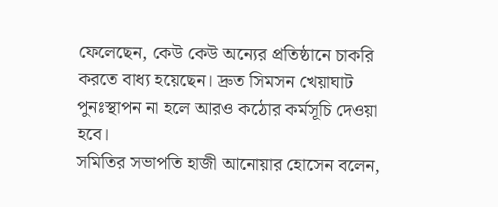ফেলেছেন, কেউ কেউ অন্যের প্রতিষ্ঠানে চাকরি করতে বাধ্য হয়েছেন। দ্রুত সিমসন খেয়াঘাট পুনঃস্থাপন না হলে আরও কঠোর কর্মসূচি দেওয়া হবে।
সমিতির সভাপতি হাজী আনোয়ার হোসেন বলেন,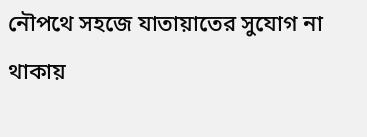নৌপথে সহজে যাতায়াতের সুযোগ না থাকায়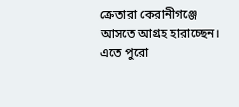ক্রেতারা কেরানীগঞ্জে আসতে আগ্রহ হারাচ্ছেন। এতে পুরো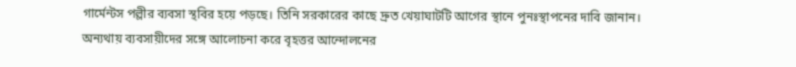গার্মেন্টস পল্লীর ব্যবসা স্থবির হয়ে পড়ছে। তিনি সরকারের কাছে দ্রুত খেয়াঘাটটি আগের স্থানে পুনঃস্থাপনের দাবি জানান। অন্যথায় ব্যবসায়ীদের সঙ্গে আলোচনা করে বৃহত্তর আন্দোলনের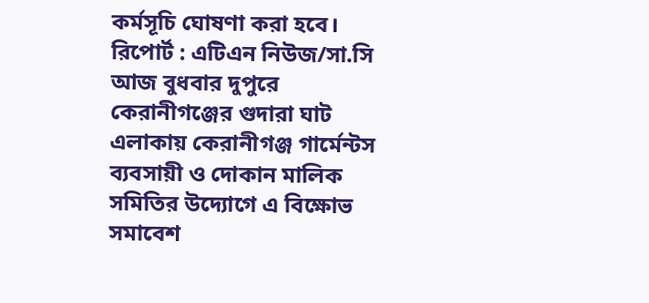কর্মসূচি ঘোষণা করা হবে।
রিপোর্ট : এটিএন নিউজ/সা.সি
আজ বুধবার দুপুরে কেরানীগঞ্জের গুদারা ঘাট এলাকায় কেরানীগঞ্জ গার্মেন্টস ব্যবসায়ী ও দোকান মালিক সমিতির উদ্যোগে এ বিক্ষোভ সমাবেশ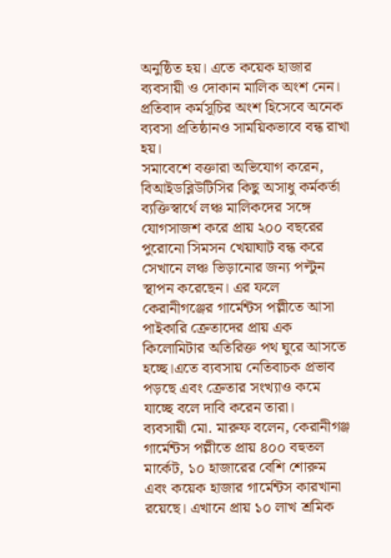অনুষ্ঠিত হয়। এতে কয়েক হাজার ব্যবসায়ী ও দোকান মালিক অংশ নেন। প্রতিবাদ কর্মসূচির অংশ হিসেবে অনেক ব্যবসা প্রতিষ্ঠানও সাময়িকভাবে বন্ধ রাখা হয়।
সমাবেশে বক্তারা অভিযোগ করেন, বিআইডব্লিউটিসির কিছু অসাধু কর্মকর্তা ব্যক্তিস্বার্থে লঞ্চ মালিকদের সঙ্গে যোগসাজশ করে প্রায় ২০০ বছরের পুরোনো সিমসন খেয়াঘাট বন্ধ করে সেখানে লঞ্চ ভিড়ানোর জন্য পল্টুন স্থাপন করেছেন। এর ফলে কেরানীগঞ্জের গার্মেন্টস পল্লীতে আসা পাইকারি ক্রেতাদের প্রায় এক কিলোমিটার অতিরিক্ত পথ ঘুরে আসতে হচ্ছে।এতে ব্যবসায় নেতিবাচক প্রভাব পড়ছে এবং ক্রেতার সংখ্যাও কমে যাচ্ছে বলে দাবি করেন তারা।
ব্যবসায়ী মো. মারুফ বলেন, কেরানীগঞ্জ গার্মেন্টস পল্লীতে প্রায় ৪০০ বহুতল মার্কেট, ১০ হাজারের বেশি শোরুম এবং কয়েক হাজার গার্মেন্টস কারখানা রয়েছে। এখানে প্রায় ১০ লাখ শ্রমিক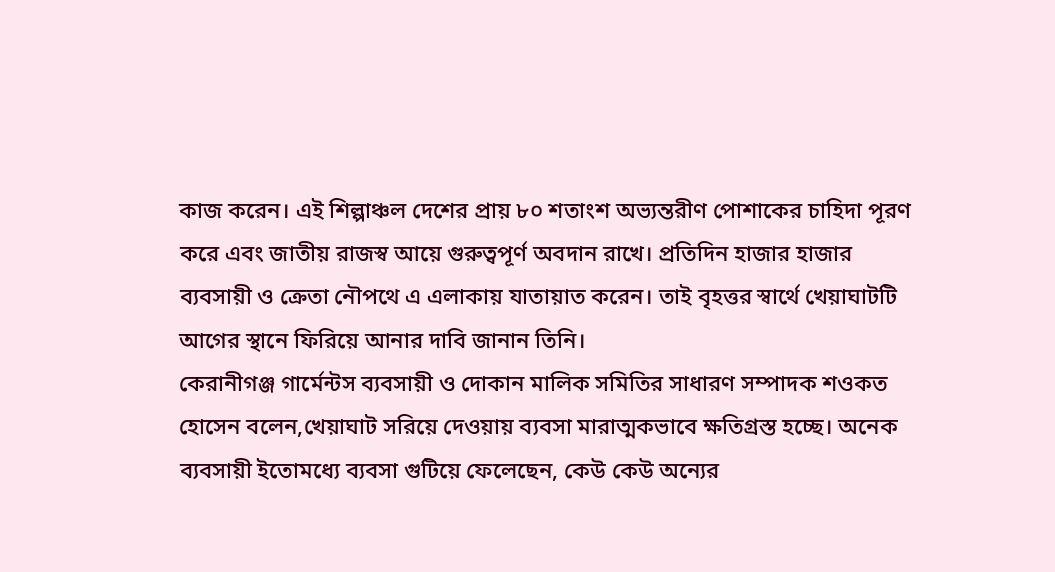কাজ করেন। এই শিল্পাঞ্চল দেশের প্রায় ৮০ শতাংশ অভ্যন্তরীণ পোশাকের চাহিদা পূরণ করে এবং জাতীয় রাজস্ব আয়ে গুরুত্বপূর্ণ অবদান রাখে। প্রতিদিন হাজার হাজার ব্যবসায়ী ও ক্রেতা নৌপথে এ এলাকায় যাতায়াত করেন। তাই বৃহত্তর স্বার্থে খেয়াঘাটটি আগের স্থানে ফিরিয়ে আনার দাবি জানান তিনি।
কেরানীগঞ্জ গার্মেন্টস ব্যবসায়ী ও দোকান মালিক সমিতির সাধারণ সম্পাদক শওকত হোসেন বলেন,খেয়াঘাট সরিয়ে দেওয়ায় ব্যবসা মারাত্মকভাবে ক্ষতিগ্রস্ত হচ্ছে। অনেক ব্যবসায়ী ইতোমধ্যে ব্যবসা গুটিয়ে ফেলেছেন, কেউ কেউ অন্যের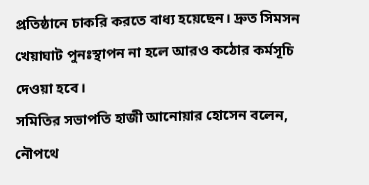প্রতিষ্ঠানে চাকরি করতে বাধ্য হয়েছেন। দ্রুত সিমসন খেয়াঘাট পুনঃস্থাপন না হলে আরও কঠোর কর্মসূচি দেওয়া হবে।
সমিতির সভাপতি হাজী আনোয়ার হোসেন বলেন, নৌপথে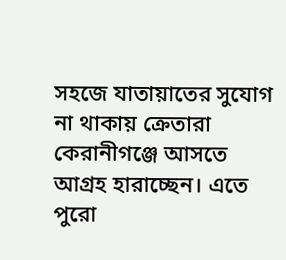সহজে যাতায়াতের সুযোগ না থাকায় ক্রেতারা কেরানীগঞ্জে আসতে আগ্রহ হারাচ্ছেন। এতে পুরো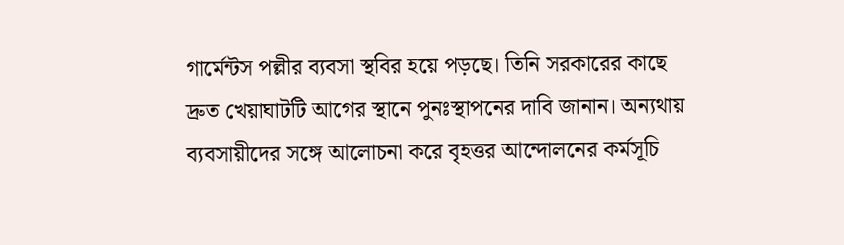গার্মেন্টস পল্লীর ব্যবসা স্থবির হয়ে পড়ছে। তিনি সরকারের কাছে দ্রুত খেয়াঘাটটি আগের স্থানে পুনঃস্থাপনের দাবি জানান। অন্যথায় ব্যবসায়ীদের সঙ্গে আলোচনা করে বৃহত্তর আন্দোলনের কর্মসূচি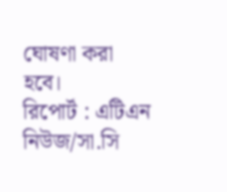ঘোষণা করা হবে।
রিপোর্ট : এটিএন নিউজ/সা.সি